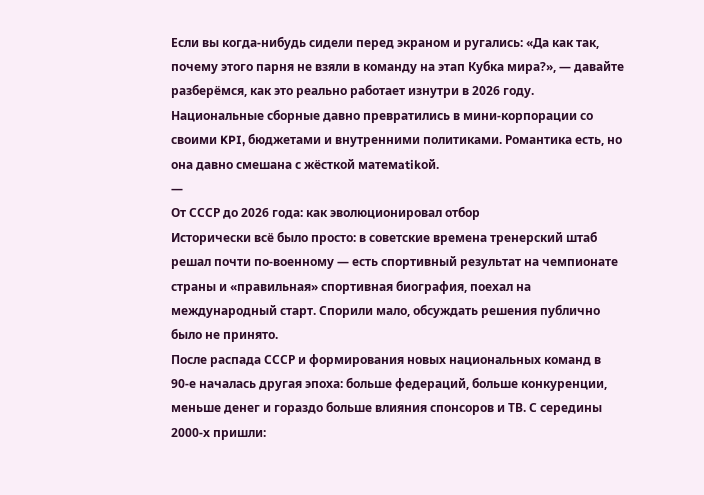Если вы когда-нибудь сидели перед экраном и ругались: «Да как так, почему этого парня не взяли в команду на этап Кубка мира?», — давайте разберёмся, как это реально работает изнутри в 2026 году. Национальные сборные давно превратились в мини-корпорации со своими KPI, бюджетами и внутренними политиками. Романтика есть, но она давно смешана с жёсткой матемatikой.
—
От СССР до 2026 года: как эволюционировал отбор
Исторически всё было просто: в советские времена тренерский штаб решал почти по-военному — есть спортивный результат на чемпионате страны и «правильная» спортивная биография, поехал на международный старт. Спорили мало, обсуждать решения публично было не принято.
После распада СССР и формирования новых национальных команд в 90‑е началась другая эпоха: больше федераций, больше конкуренции, меньше денег и гораздо больше влияния спонсоров и ТВ. С середины 2000‑х пришли: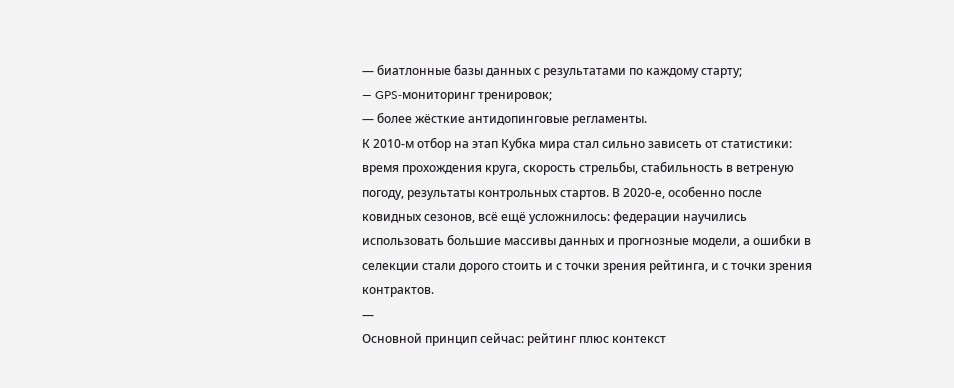— биатлонные базы данных с результатами по каждому старту;
— GPS‑мониторинг тренировок;
— более жёсткие антидопинговые регламенты.
К 2010‑м отбор на этап Кубка мира стал сильно зависеть от статистики: время прохождения круга, скорость стрельбы, стабильность в ветреную погоду, результаты контрольных стартов. В 2020‑е, особенно после ковидных сезонов, всё ещё усложнилось: федерации научились использовать большие массивы данных и прогнозные модели, а ошибки в селекции стали дорого стоить и с точки зрения рейтинга, и с точки зрения контрактов.
—
Основной принцип сейчас: рейтинг плюс контекст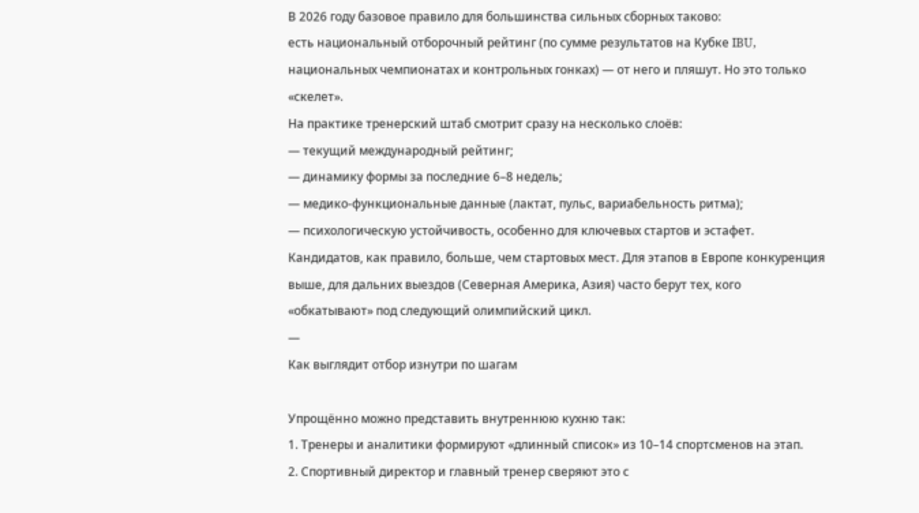В 2026 году базовое правило для большинства сильных сборных таково:
есть национальный отборочный рейтинг (по сумме результатов на Кубке IBU, национальных чемпионатах и контрольных гонках) — от него и пляшут. Но это только «скелет».
На практике тренерский штаб смотрит сразу на несколько слоёв:
— текущий международный рейтинг;
— динамику формы за последние 6–8 недель;
— медико-функциональные данные (лактат, пульс, вариабельность ритма);
— психологическую устойчивость, особенно для ключевых стартов и эстафет.
Кандидатов, как правило, больше, чем стартовых мест. Для этапов в Европе конкуренция выше, для дальних выездов (Северная Америка, Азия) часто берут тех, кого «обкатывают» под следующий олимпийский цикл.
—
Как выглядит отбор изнутри по шагам

Упрощённо можно представить внутреннюю кухню так:
1. Тренеры и аналитики формируют «длинный список» из 10–14 спортсменов на этап.
2. Спортивный директор и главный тренер сверяют это с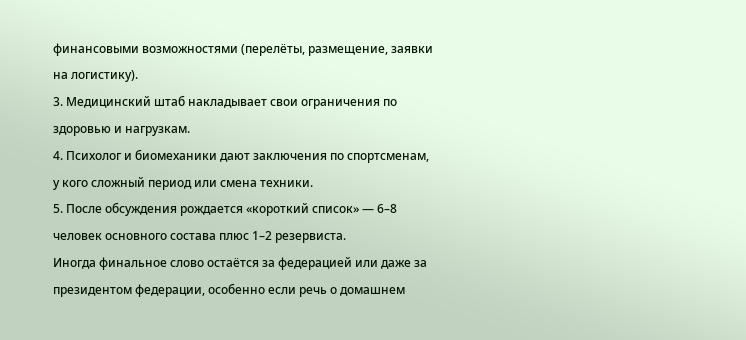финансовыми возможностями (перелёты, размещение, заявки на логистику).
3. Медицинский штаб накладывает свои ограничения по здоровью и нагрузкам.
4. Психолог и биомеханики дают заключения по спортсменам, у кого сложный период или смена техники.
5. После обсуждения рождается «короткий список» — 6–8 человек основного состава плюс 1–2 резервиста.
Иногда финальное слово остаётся за федерацией или даже за президентом федерации, особенно если речь о домашнем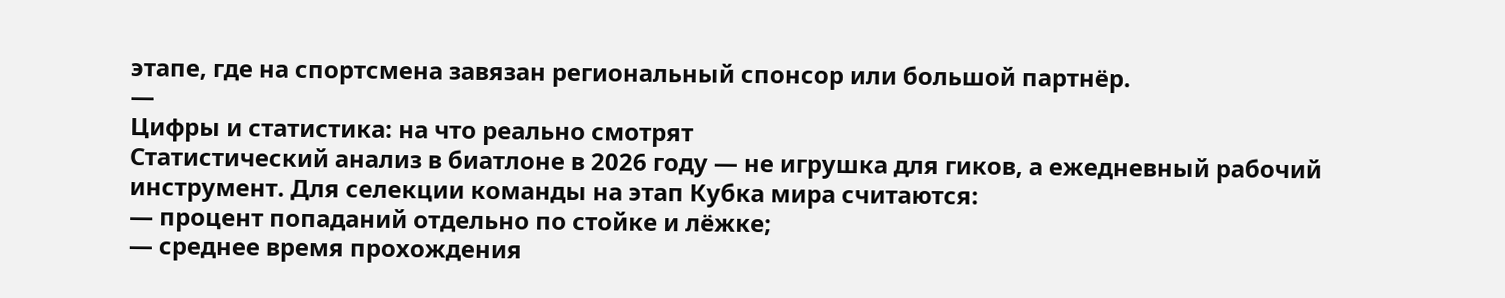этапе, где на спортсмена завязан региональный спонсор или большой партнёр.
—
Цифры и статистика: на что реально смотрят
Статистический анализ в биатлоне в 2026 году — не игрушка для гиков, а ежедневный рабочий инструмент. Для селекции команды на этап Кубка мира считаются:
— процент попаданий отдельно по стойке и лёжке;
— среднее время прохождения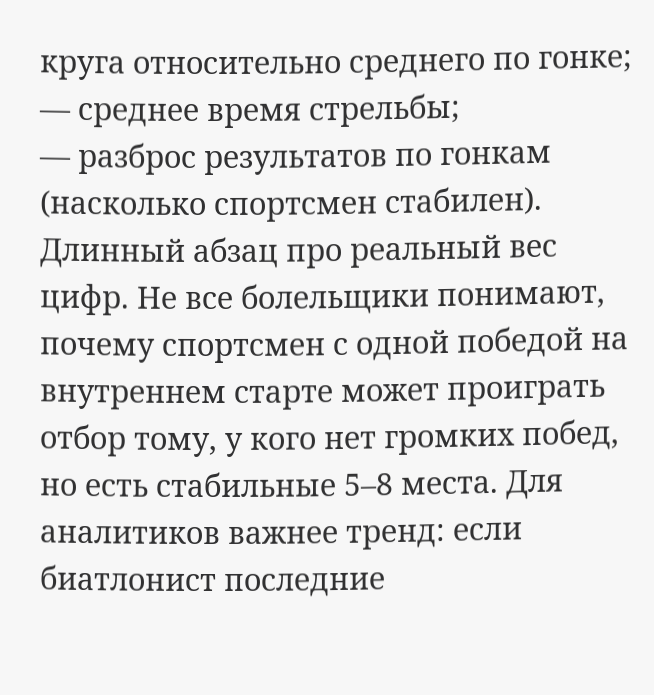круга относительно среднего по гонке;
— среднее время стрельбы;
— разброс результатов по гонкам (насколько спортсмен стабилен).
Длинный абзац про реальный вес цифр. Не все болельщики понимают, почему спортсмен с одной победой на внутреннем старте может проиграть отбор тому, у кого нет громких побед, но есть стабильные 5–8 места. Для аналитиков важнее тренд: если биатлонист последние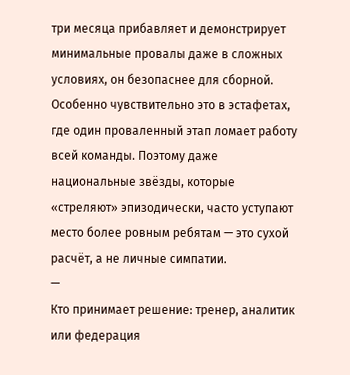три месяца прибавляет и демонстрирует минимальные провалы даже в сложных условиях, он безопаснее для сборной. Особенно чувствительно это в эстафетах, где один проваленный этап ломает работу всей команды. Поэтому даже национальные звёзды, которые «стреляют» эпизодически, часто уступают место более ровным ребятам — это сухой расчёт, а не личные симпатии.
—
Кто принимает решение: тренер, аналитик или федерация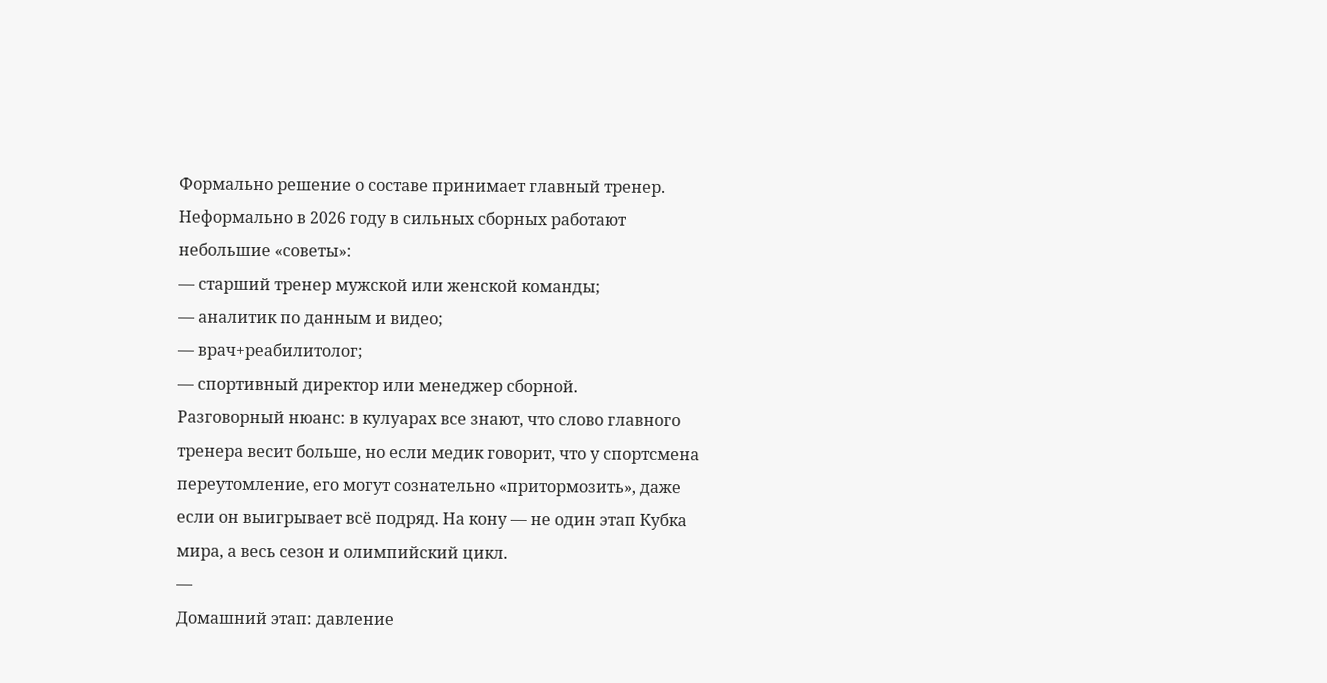Формально решение о составе принимает главный тренер. Неформально в 2026 году в сильных сборных работают небольшие «советы»:
— старший тренер мужской или женской команды;
— аналитик по данным и видео;
— врач+реабилитолог;
— спортивный директор или менеджер сборной.
Разговорный нюанс: в кулуарах все знают, что слово главного тренера весит больше, но если медик говорит, что у спортсмена переутомление, его могут сознательно «притормозить», даже если он выигрывает всё подряд. На кону — не один этап Кубка мира, а весь сезон и олимпийский цикл.
—
Домашний этап: давление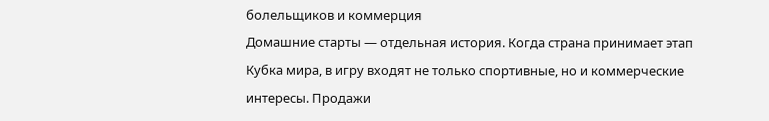болельщиков и коммерция
Домашние старты — отдельная история. Когда страна принимает этап Кубка мира, в игру входят не только спортивные, но и коммерческие интересы. Продажи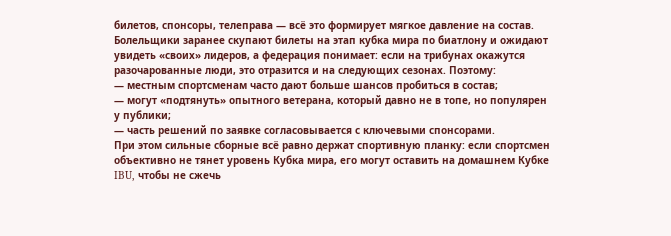билетов, спонсоры, телеправа — всё это формирует мягкое давление на состав.
Болельщики заранее скупают билеты на этап кубка мира по биатлону и ожидают увидеть «своих» лидеров, а федерация понимает: если на трибунах окажутся разочарованные люди, это отразится и на следующих сезонах. Поэтому:
— местным спортсменам часто дают больше шансов пробиться в состав;
— могут «подтянуть» опытного ветерана, который давно не в топе, но популярен у публики;
— часть решений по заявке согласовывается с ключевыми спонсорами.
При этом сильные сборные всё равно держат спортивную планку: если спортсмен объективно не тянет уровень Кубка мира, его могут оставить на домашнем Кубке IBU, чтобы не сжечь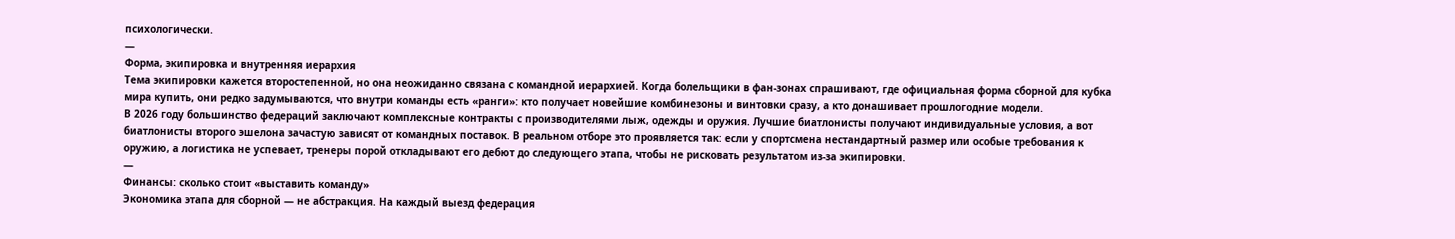психологически.
—
Форма, экипировка и внутренняя иерархия
Тема экипировки кажется второстепенной, но она неожиданно связана с командной иерархией. Когда болельщики в фан-зонах спрашивают, где официальная форма сборной для кубка мира купить, они редко задумываются, что внутри команды есть «ранги»: кто получает новейшие комбинезоны и винтовки сразу, а кто донашивает прошлогодние модели.
В 2026 году большинство федераций заключают комплексные контракты с производителями лыж, одежды и оружия. Лучшие биатлонисты получают индивидуальные условия, а вот биатлонисты второго эшелона зачастую зависят от командных поставок. В реальном отборе это проявляется так: если у спортсмена нестандартный размер или особые требования к оружию, а логистика не успевает, тренеры порой откладывают его дебют до следующего этапа, чтобы не рисковать результатом из-за экипировки.
—
Финансы: сколько стоит «выставить команду»
Экономика этапа для сборной — не абстракция. На каждый выезд федерация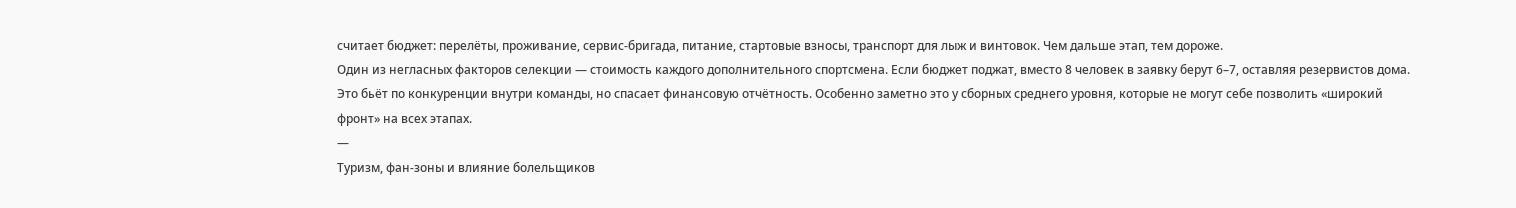считает бюджет: перелёты, проживание, сервис-бригада, питание, стартовые взносы, транспорт для лыж и винтовок. Чем дальше этап, тем дороже.
Один из негласных факторов селекции — стоимость каждого дополнительного спортсмена. Если бюджет поджат, вместо 8 человек в заявку берут 6–7, оставляя резервистов дома. Это бьёт по конкуренции внутри команды, но спасает финансовую отчётность. Особенно заметно это у сборных среднего уровня, которые не могут себе позволить «широкий фронт» на всех этапах.
—
Туризм, фан-зоны и влияние болельщиков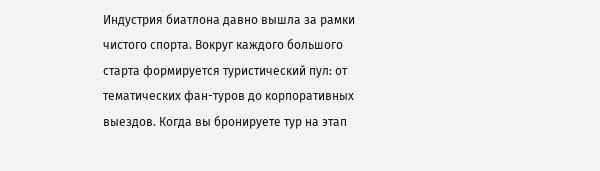Индустрия биатлона давно вышла за рамки чистого спорта. Вокруг каждого большого старта формируется туристический пул: от тематических фан-туров до корпоративных выездов. Когда вы бронируете тур на этап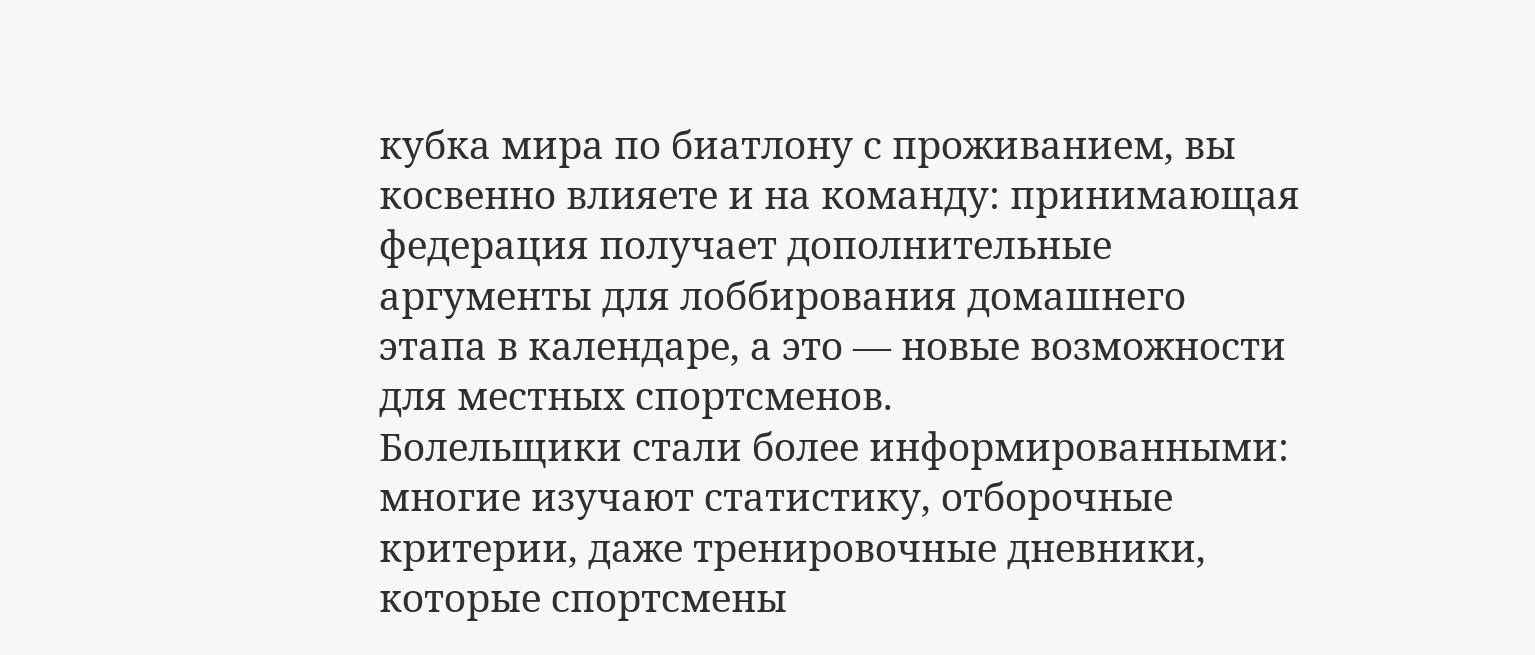кубка мира по биатлону с проживанием, вы косвенно влияете и на команду: принимающая федерация получает дополнительные аргументы для лоббирования домашнего этапа в календаре, а это — новые возможности для местных спортсменов.
Болельщики стали более информированными: многие изучают статистику, отборочные критерии, даже тренировочные дневники, которые спортсмены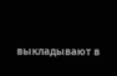выкладывают в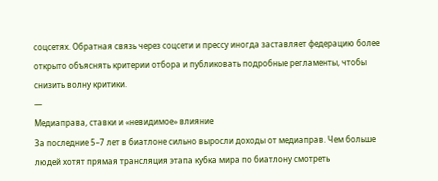соцсетях. Обратная связь через соцсети и прессу иногда заставляет федерацию более открыто объяснять критерии отбора и публиковать подробные регламенты, чтобы снизить волну критики.
—
Медиаправа, ставки и «невидимое» влияние
За последние 5–7 лет в биатлоне сильно выросли доходы от медиаправ. Чем больше людей хотят прямая трансляция этапа кубка мира по биатлону смотреть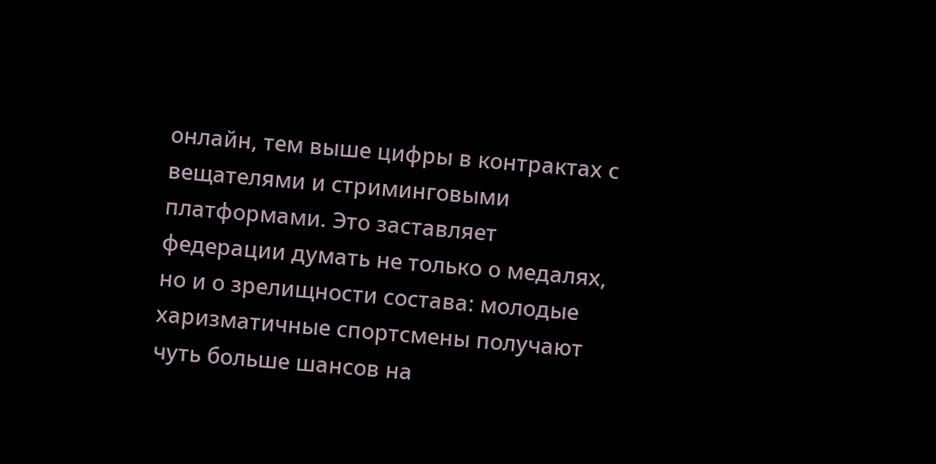онлайн, тем выше цифры в контрактах с вещателями и стриминговыми платформами. Это заставляет федерации думать не только о медалях, но и о зрелищности состава: молодые харизматичные спортсмены получают чуть больше шансов на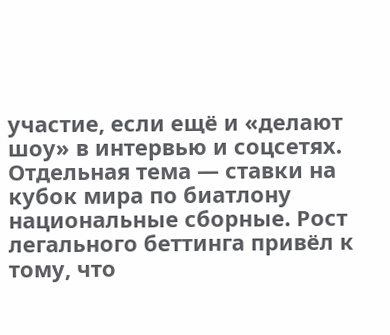участие, если ещё и «делают шоу» в интервью и соцсетях.
Отдельная тема — ставки на кубок мира по биатлону национальные сборные. Рост легального беттинга привёл к тому, что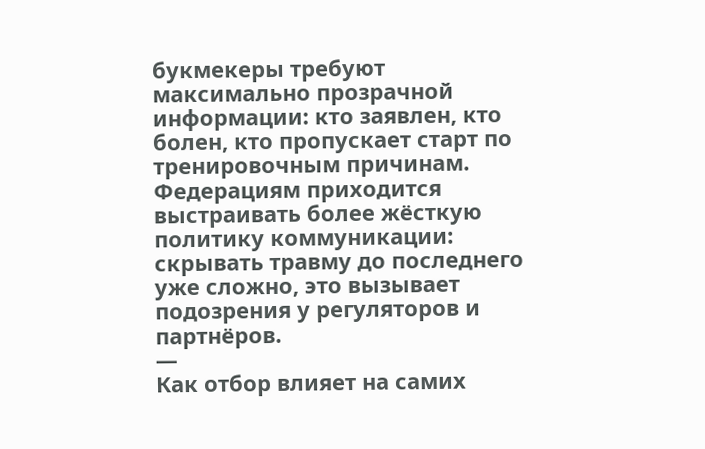букмекеры требуют максимально прозрачной информации: кто заявлен, кто болен, кто пропускает старт по тренировочным причинам. Федерациям приходится выстраивать более жёсткую политику коммуникации: скрывать травму до последнего уже сложно, это вызывает подозрения у регуляторов и партнёров.
—
Как отбор влияет на самих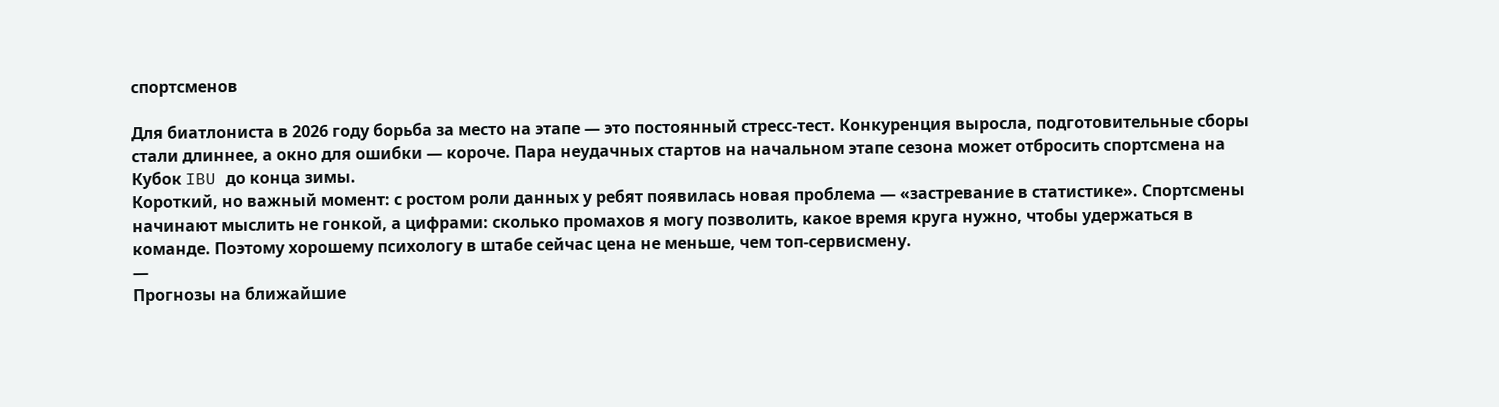спортсменов

Для биатлониста в 2026 году борьба за место на этапе — это постоянный стресс-тест. Конкуренция выросла, подготовительные сборы стали длиннее, а окно для ошибки — короче. Пара неудачных стартов на начальном этапе сезона может отбросить спортсмена на Кубок IBU до конца зимы.
Короткий, но важный момент: с ростом роли данных у ребят появилась новая проблема — «застревание в статистике». Спортсмены начинают мыслить не гонкой, а цифрами: сколько промахов я могу позволить, какое время круга нужно, чтобы удержаться в команде. Поэтому хорошему психологу в штабе сейчас ценa не меньше, чем топ-сервисмену.
—
Прогнозы на ближайшие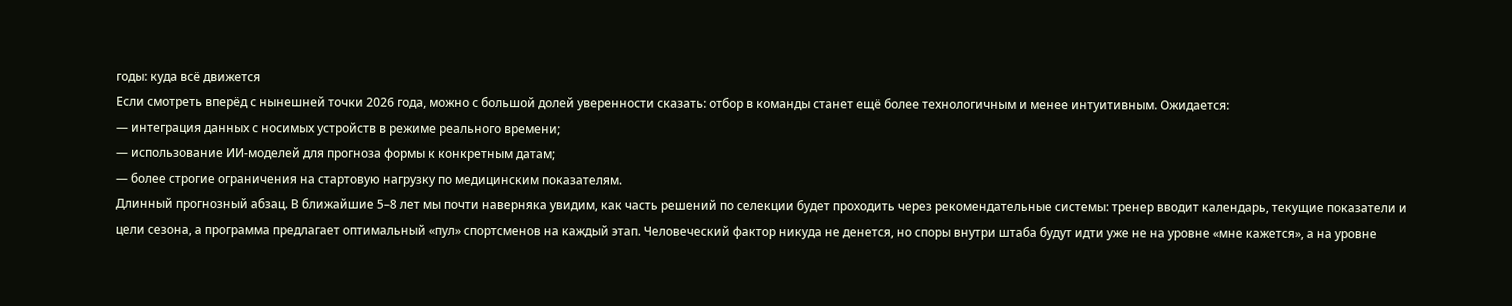годы: куда всё движется
Если смотреть вперёд с нынешней точки 2026 года, можно с большой долей уверенности сказать: отбор в команды станет ещё более технологичным и менее интуитивным. Ожидается:
— интеграция данных с носимых устройств в режиме реального времени;
— использование ИИ‑моделей для прогноза формы к конкретным датам;
— более строгие ограничения на стартовую нагрузку по медицинским показателям.
Длинный прогнозный абзац. В ближайшие 5–8 лет мы почти наверняка увидим, как часть решений по селекции будет проходить через рекомендательные системы: тренер вводит календарь, текущие показатели и цели сезона, а программа предлагает оптимальный «пул» спортсменов на каждый этап. Человеческий фактор никуда не денется, но споры внутри штаба будут идти уже не на уровне «мне кажется», а на уровне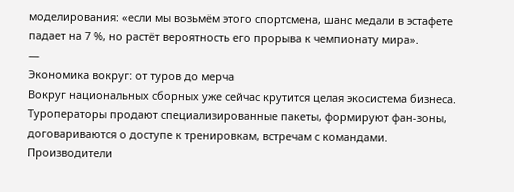моделирования: «если мы возьмём этого спортсмена, шанс медали в эстафете падает на 7 %, но растёт вероятность его прорыва к чемпионату мира».
—
Экономика вокруг: от туров до мерча
Вокруг национальных сборных уже сейчас крутится целая экосистема бизнеса. Туроператоры продают специализированные пакеты, формируют фан-зоны, договариваются о доступе к тренировкам, встречам с командами. Производители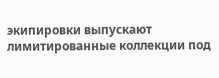экипировки выпускают лимитированные коллекции под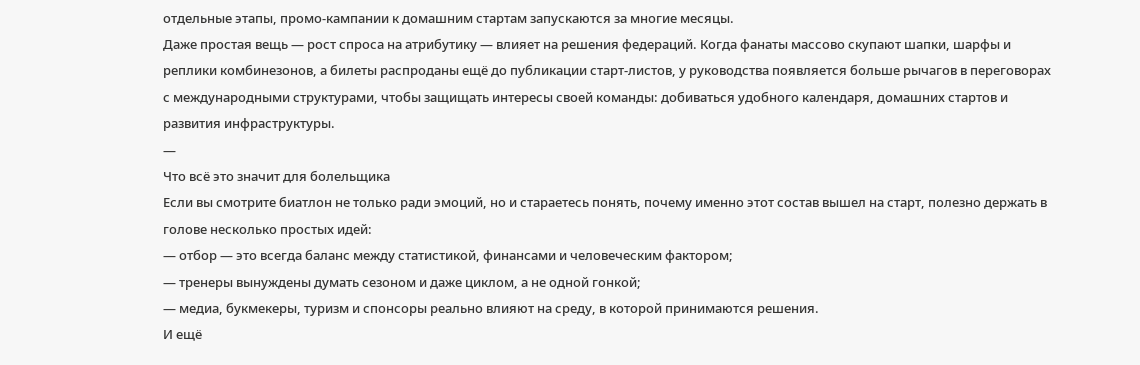отдельные этапы, промо-кампании к домашним стартам запускаются за многие месяцы.
Даже простая вещь — рост спроса на атрибутику — влияет на решения федераций. Когда фанаты массово скупают шапки, шарфы и реплики комбинезонов, а билеты распроданы ещё до публикации старт-листов, у руководства появляется больше рычагов в переговорах с международными структурами, чтобы защищать интересы своей команды: добиваться удобного календаря, домашних стартов и развития инфраструктуры.
—
Что всё это значит для болельщика
Если вы смотрите биатлон не только ради эмоций, но и стараетесь понять, почему именно этот состав вышел на старт, полезно держать в голове несколько простых идей:
— отбор — это всегда баланс между статистикой, финансами и человеческим фактором;
— тренеры вынуждены думать сезоном и даже циклом, а не одной гонкой;
— медиа, букмекеры, туризм и спонсоры реально влияют на среду, в которой принимаются решения.
И ещё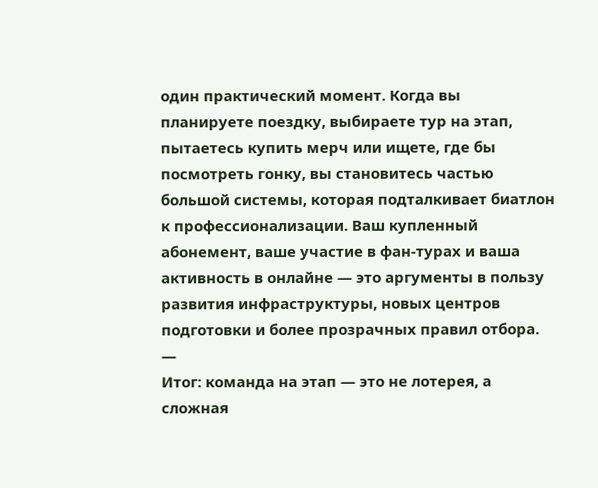один практический момент. Когда вы планируете поездку, выбираете тур на этап, пытаетесь купить мерч или ищете, где бы посмотреть гонку, вы становитесь частью большой системы, которая подталкивает биатлон к профессионализации. Ваш купленный абонемент, ваше участие в фан-турах и ваша активность в онлайне — это аргументы в пользу развития инфраструктуры, новых центров подготовки и более прозрачных правил отбора.
—
Итог: команда на этап — это не лотерея, а сложная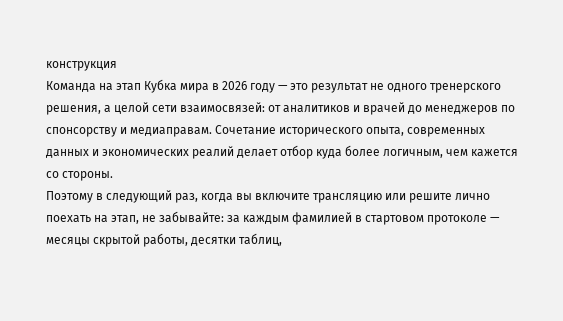конструкция
Команда на этап Кубка мира в 2026 году — это результат не одного тренерского решения, а целой сети взаимосвязей: от аналитиков и врачей до менеджеров по спонсорству и медиаправам. Сочетание исторического опыта, современных данных и экономических реалий делает отбор куда более логичным, чем кажется со стороны.
Поэтому в следующий раз, когда вы включите трансляцию или решите лично поехать на этап, не забывайте: за каждым фамилией в стартовом протоколе — месяцы скрытой работы, десятки таблиц,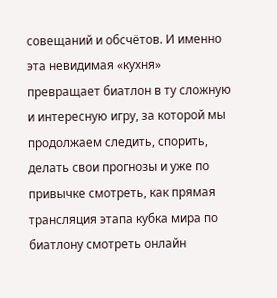совещаний и обсчётов. И именно эта невидимая «кухня» превращает биатлон в ту сложную и интересную игру, за которой мы продолжаем следить, спорить, делать свои прогнозы и уже по привычке смотреть, как прямая трансляция этапа кубка мира по биатлону смотреть онлайн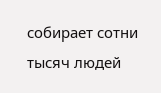собирает сотни тысяч людей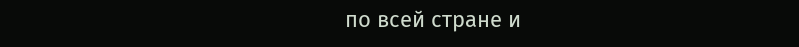по всей стране и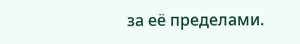за её пределами.